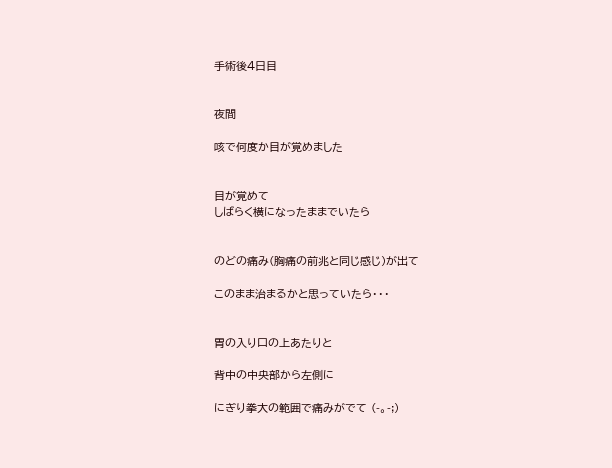手術後4日目


夜間

咳で何度か目が覚めました


目が覚めて
しばらく横になったままでいたら


のどの痛み(胸痛の前兆と同じ感じ)が出て

このまま治まるかと思っていたら・・・


胃の入り口の上あたりと

背中の中央部から左側に

にぎり拳大の範囲で痛みがでて (-。-;)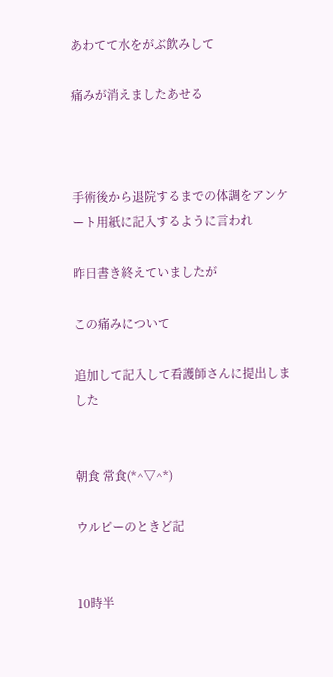あわてて水をがぶ飲みして

痛みが消えましたあせる



手術後から退院するまでの体調をアンケート用紙に記入するように言われ

昨日書き終えていましたが

この痛みについて

追加して記入して看護師さんに提出しました


朝食 常食(*^▽^*)

ウルピーのときど記


10時半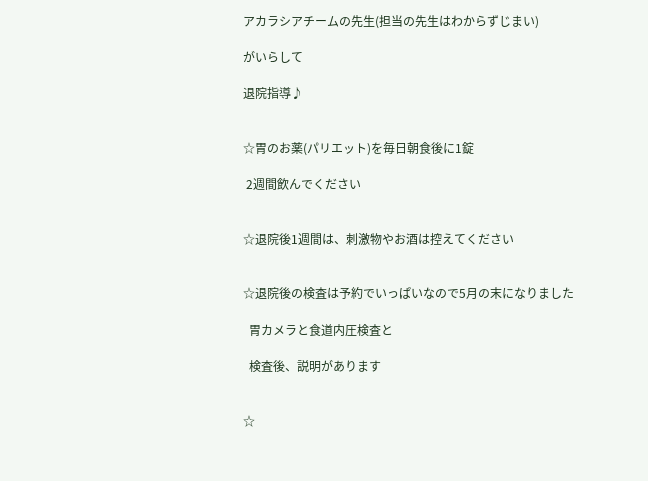アカラシアチームの先生(担当の先生はわからずじまい)

がいらして

退院指導♪


☆胃のお薬(パリエット)を毎日朝食後に1錠

 2週間飲んでください


☆退院後1週間は、刺激物やお酒は控えてください


☆退院後の検査は予約でいっぱいなので5月の末になりました

  胃カメラと食道内圧検査と

  検査後、説明があります


☆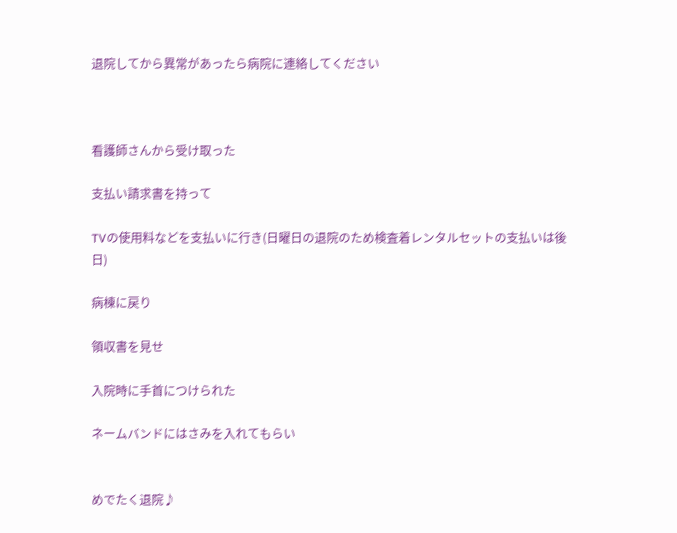退院してから異常があったら病院に連絡してください



看護師さんから受け取った

支払い請求書を持って

TVの使用料などを支払いに行き(日曜日の退院のため検査着レンタルセットの支払いは後日)

病棟に戻り

領収書を見せ

入院時に手首につけられた

ネームバンドにはさみを入れてもらい


めでたく退院♪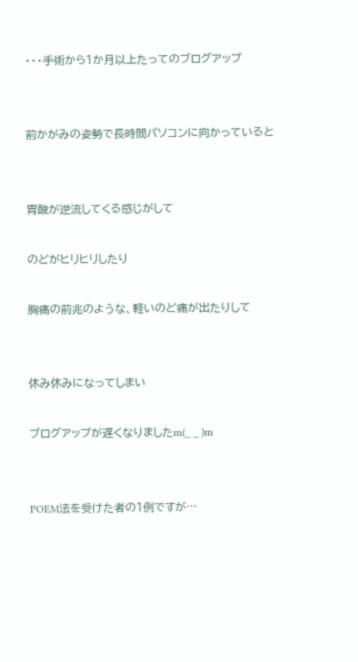・・・手術から1か月以上たってのブログアップ


前かがみの姿勢で長時間パソコンに向かっていると


胃酸が逆流してくる感じがして

のどがヒリヒリしたり

胸痛の前兆のような、軽いのど痛が出たりして


休み休みになってしまい

ブログアップが遅くなりましたm(_ _ )m


POEM法を受けた者の1例ですが…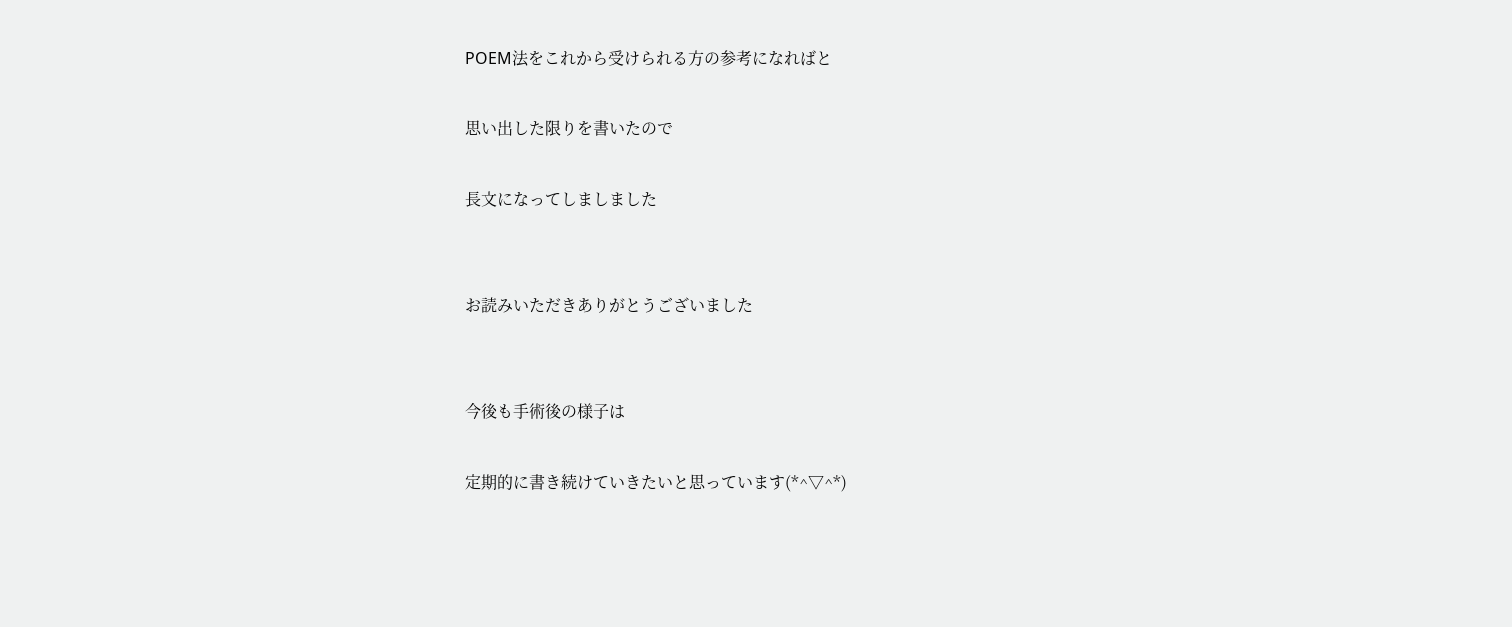POEM法をこれから受けられる方の参考になればと

思い出した限りを書いたので

長文になってしましました


お読みいただきありがとうございました


今後も手術後の様子は

定期的に書き続けていきたいと思っています(*^▽^*)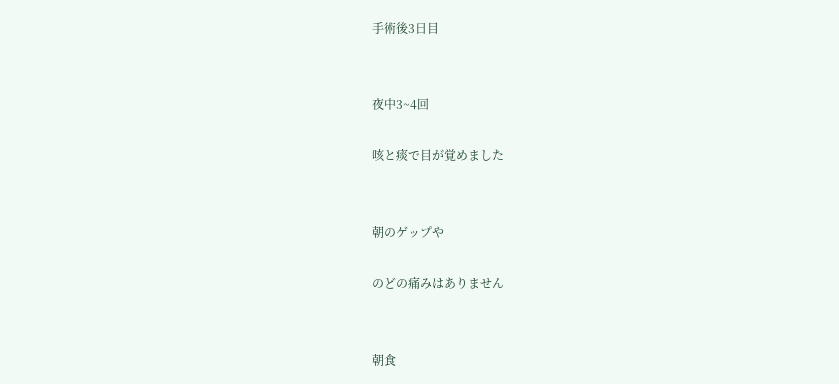手術後3日目


夜中3~4回

咳と痰で目が覚めました


朝のゲップや

のどの痛みはありません


朝食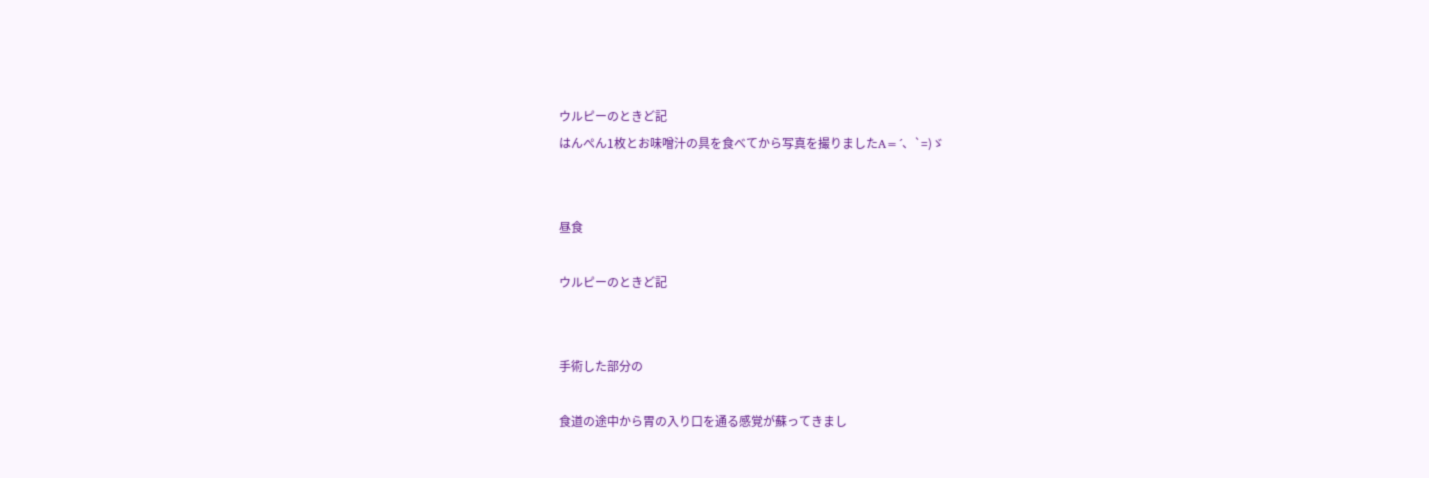ウルピーのときど記
はんぺん1枚とお味噌汁の具を食べてから写真を撮りましたA=´、`=)ゞ


昼食

ウルピーのときど記


手術した部分の

食道の途中から胃の入り口を通る感覚が蘇ってきまし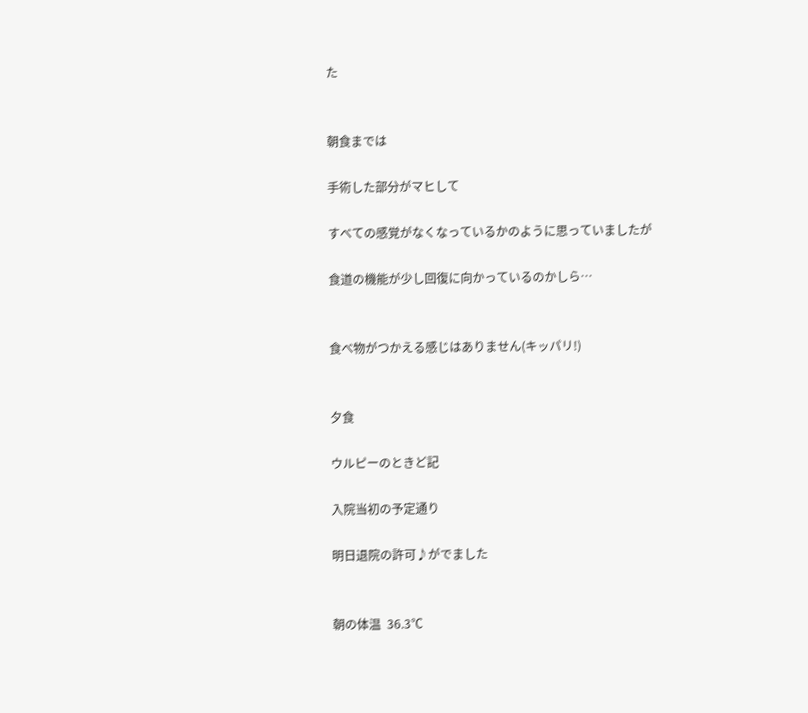た


朝食までは

手術した部分がマヒして

すべての感覚がなくなっているかのように思っていましたが

食道の機能が少し回復に向かっているのかしら…


食べ物がつかえる感じはありません(キッパリ!)


夕食

ウルピーのときど記

入院当初の予定通り

明日退院の許可♪がでました


朝の体温  36.3℃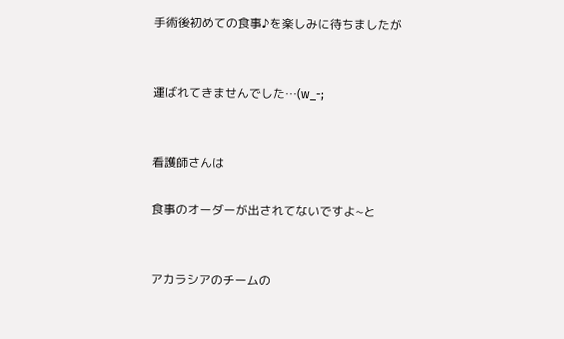手術後初めての食事♪を楽しみに待ちましたが


運ばれてきませんでした…(w_-;


看護師さんは

食事のオーダーが出されてないですよ~と


アカラシアのチームの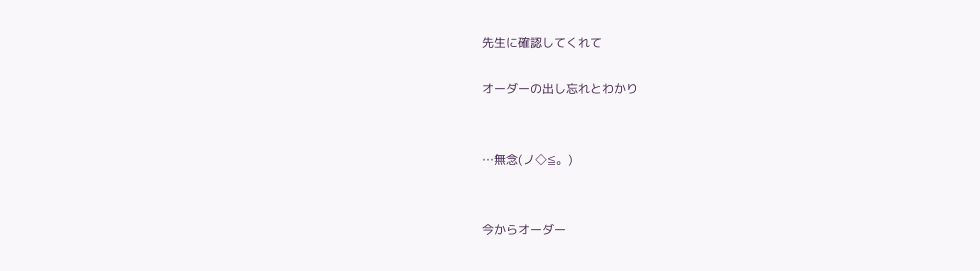先生に確認してくれて

オーダーの出し忘れとわかり


…無念(ノ◇≦。)


今からオーダー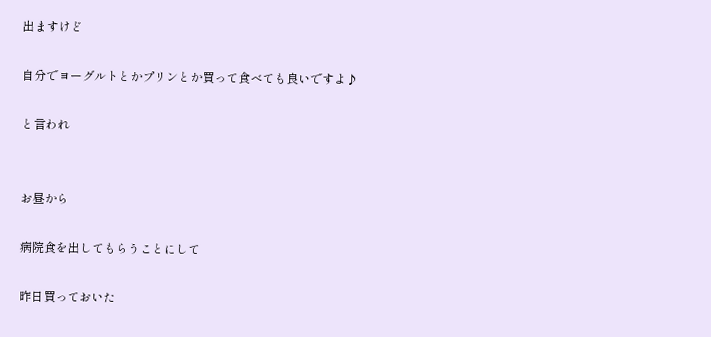出ますけど

自分でヨーグルトとかプリンとか買って食べても良いですよ♪

と言われ


お昼から

病院食を出してもらうことにして

昨日買っておいた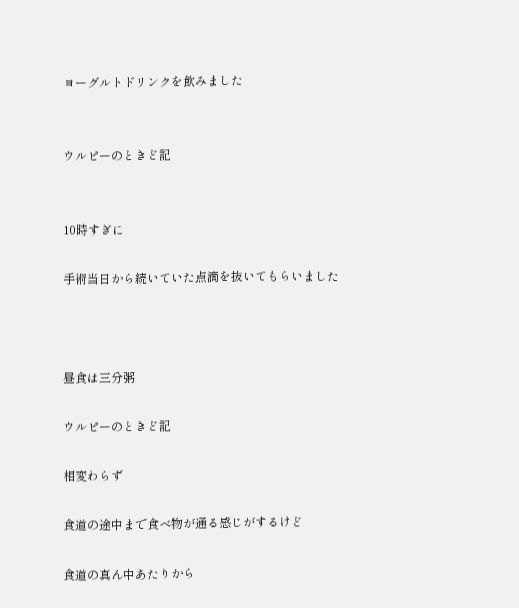ヨーグルトドリンクを飲みました


ウルピーのときど記


10時すぎに

手術当日から続いていた点滴を抜いてもらいました



昼食は三分粥

ウルピーのときど記

相変わらず

食道の途中まで食べ物が通る感じがするけど

食道の真ん中あたりから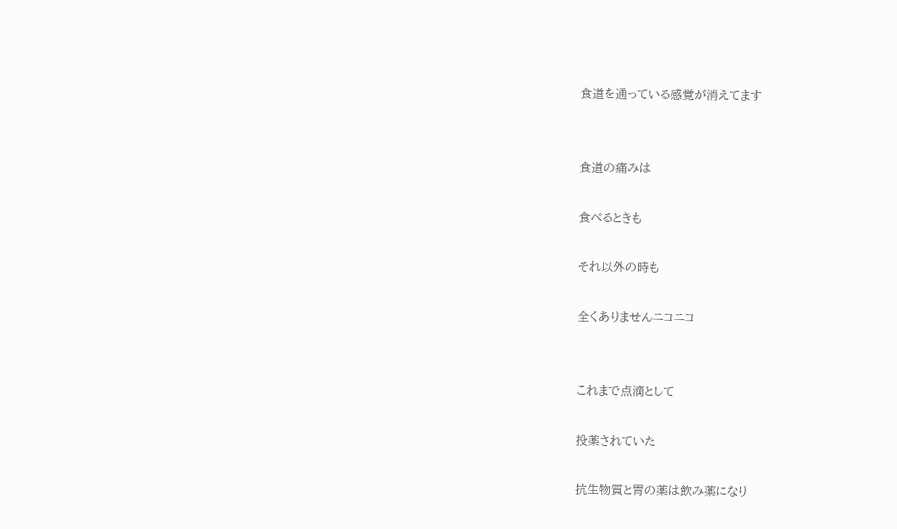食道を通っている感覚が消えてます


食道の痛みは

食べるときも

それ以外の時も

全くありませんニコニコ


これまで点滴として

投薬されていた

抗生物質と胃の薬は飲み薬になり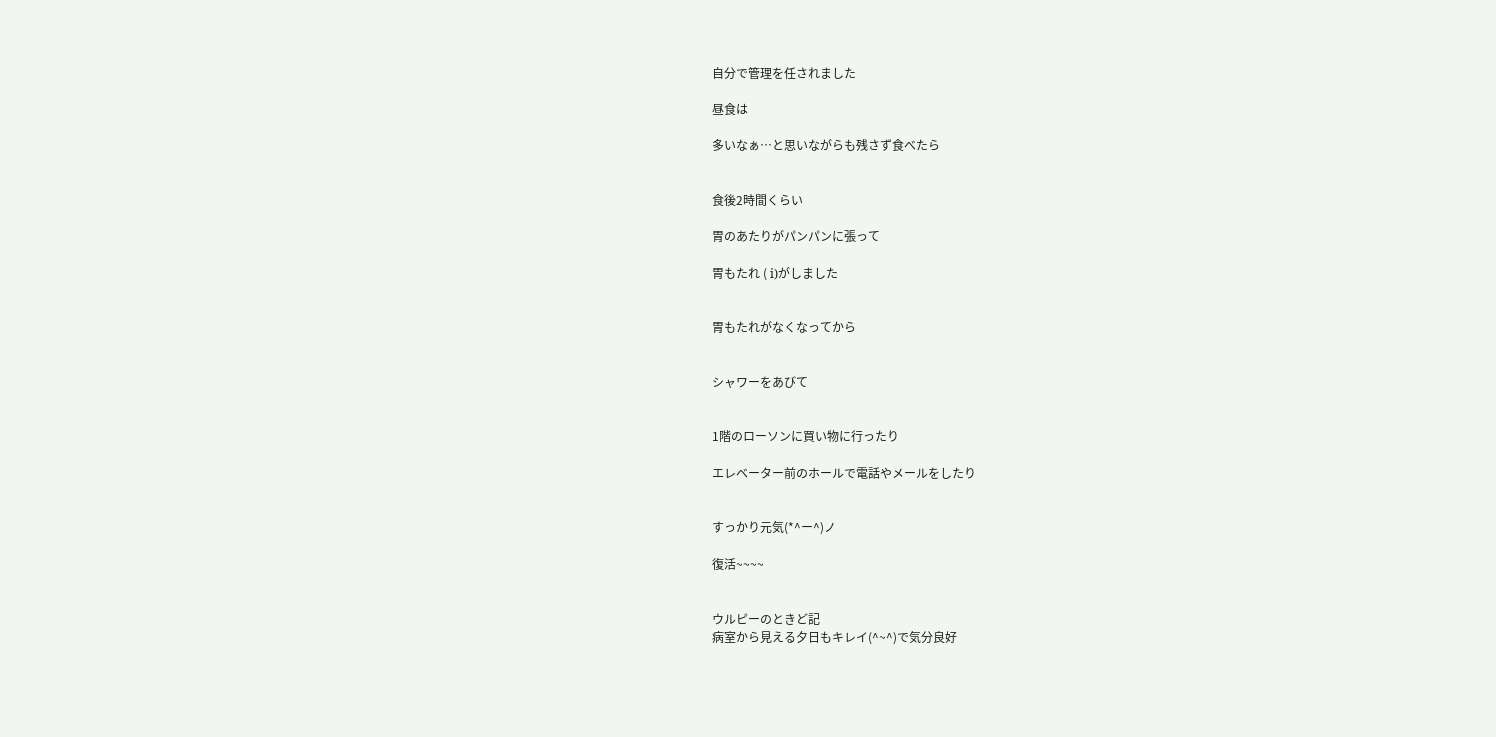自分で管理を任されました

昼食は

多いなぁ…と思いながらも残さず食べたら


食後2時間くらい

胃のあたりがパンパンに張って

胃もたれ ( i)がしました


胃もたれがなくなってから


シャワーをあびて


1階のローソンに買い物に行ったり

エレベーター前のホールで電話やメールをしたり


すっかり元気(*^ー^)ノ

復活~~~~


ウルピーのときど記
病室から見える夕日もキレイ(^~^)で気分良好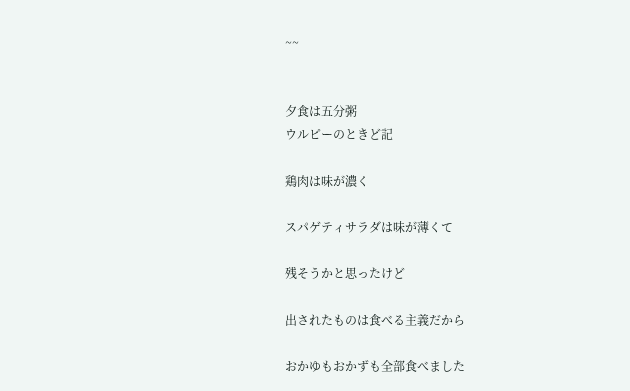~~


夕食は五分粥
ウルピーのときど記

鶏肉は味が濃く

スパゲティサラダは味が薄くて

残そうかと思ったけど

出されたものは食べる主義だから

おかゆもおかずも全部食べました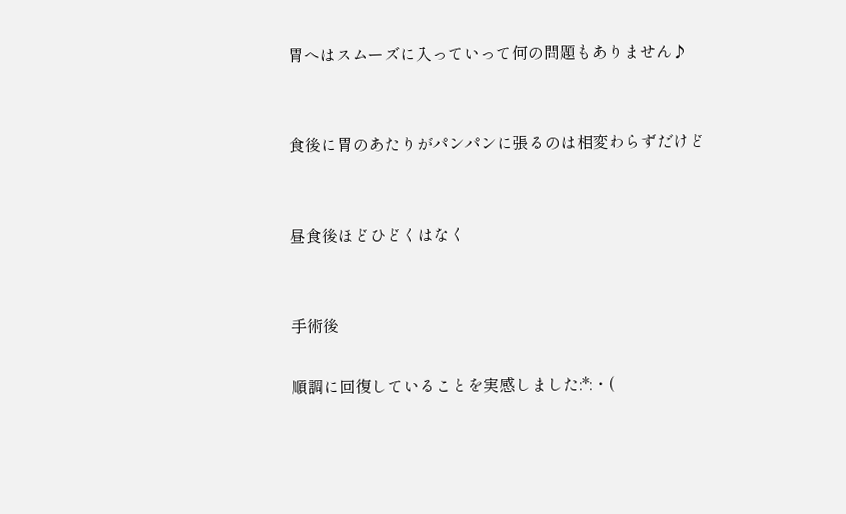胃へはスムーズに入っていって何の問題もありません♪


食後に胃のあたりがパンパンに張るのは相変わらずだけど


昼食後ほどひどくはなく


手術後

順調に回復していることを実感しました:*:・(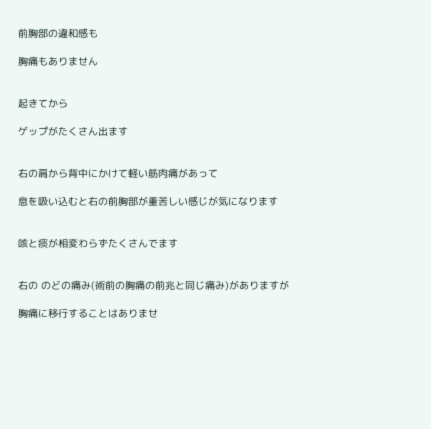前胸部の違和感も

胸痛もありません


起きてから

ゲップがたくさん出ます


右の肩から背中にかけて軽い筋肉痛があって

息を吸い込むと右の前胸部が重苦しい感じが気になります


咳と痰が相変わらずたくさんでます


右の のどの痛み(術前の胸痛の前兆と同じ痛み)がありますが

胸痛に移行することはありませ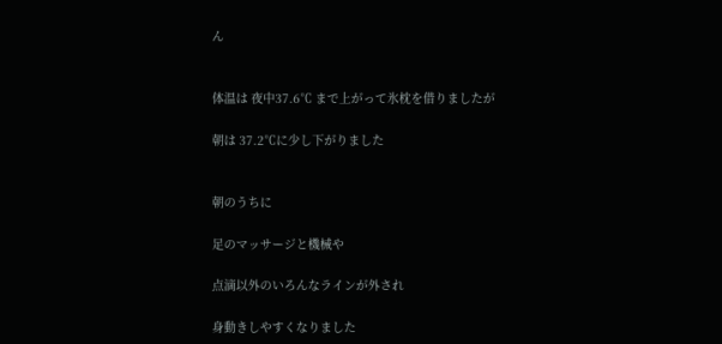ん


体温は 夜中37.6℃ まで上がって氷枕を借りましたが

朝は 37.2℃に少し下がりました


朝のうちに

足のマッサージと機械や

点滴以外のいろんなラインが外され

身動きしやすくなりました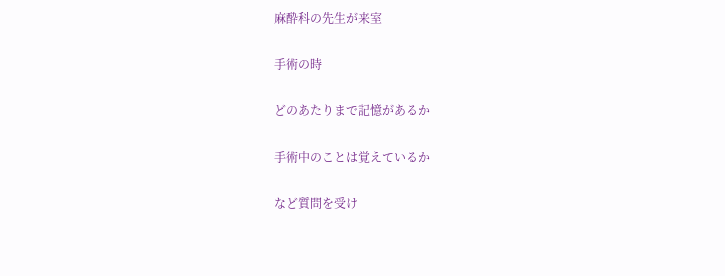麻酔科の先生が来室

手術の時

どのあたりまで記憶があるか

手術中のことは覚えているか

など質問を受け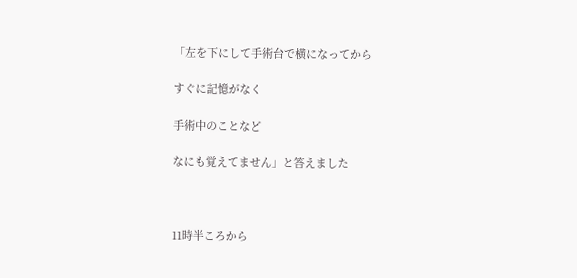「左を下にして手術台で横になってから

すぐに記憶がなく

手術中のことなど

なにも覚えてません」と答えました



11時半ころから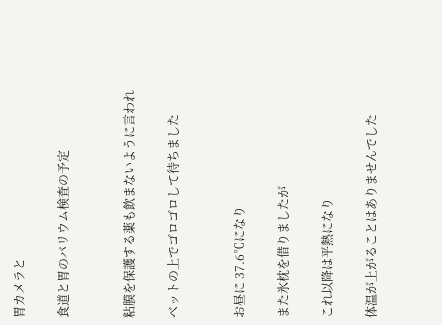胃カメラと

食道と胃のバリウム検査の予定


粘膜を保護する薬も飲まないように言われ

ベットの上でゴロゴロして待ちました


お昼に 37.6℃になり

また氷枕を借りましたが

これ以降は平熱になり

体温が上がることはありませんでした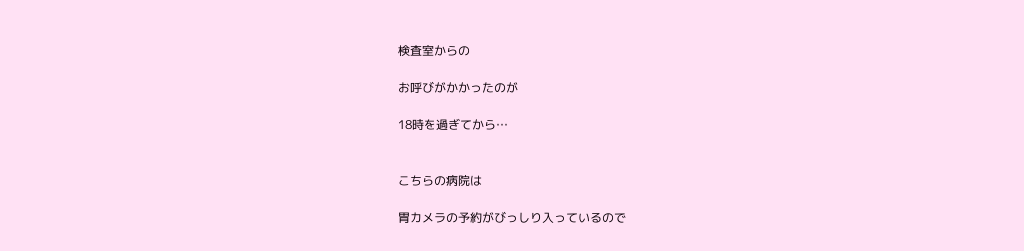検査室からの

お呼びがかかったのが

18時を過ぎてから…


こちらの病院は

胃カメラの予約がびっしり入っているので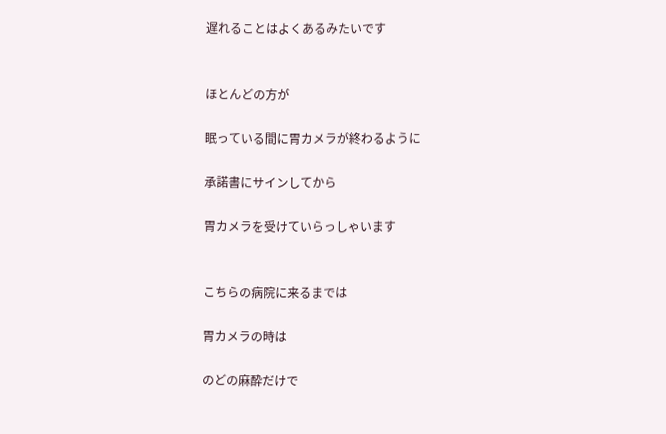遅れることはよくあるみたいです


ほとんどの方が

眠っている間に胃カメラが終わるように

承諾書にサインしてから

胃カメラを受けていらっしゃいます


こちらの病院に来るまでは

胃カメラの時は

のどの麻酔だけで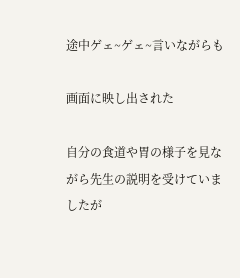途中ゲェ~ゲェ~言いながらも

画面に映し出された

自分の食道や胃の様子を見ながら先生の説明を受けていましたが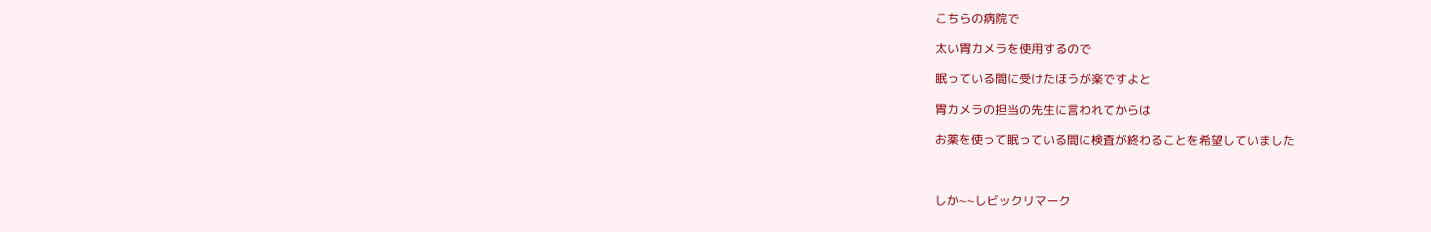こちらの病院で

太い胃カメラを使用するので

眠っている間に受けたほうが楽ですよと

胃カメラの担当の先生に言われてからは

お薬を使って眠っている間に検査が終わることを希望していました



しか~~しビックリマーク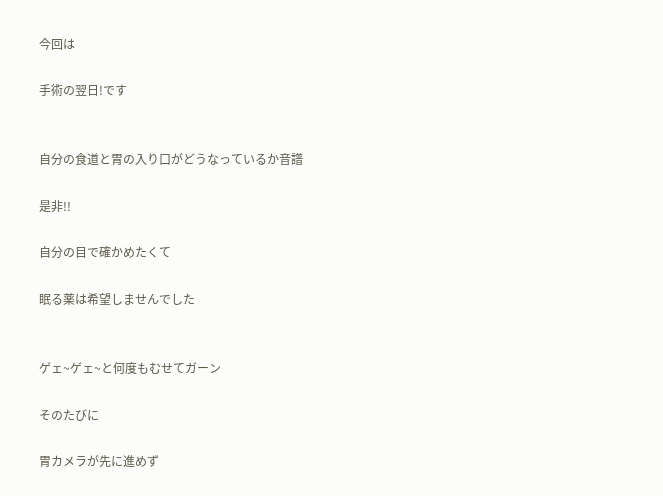今回は

手術の翌日!です


自分の食道と胃の入り口がどうなっているか音譜

是非!!

自分の目で確かめたくて

眠る薬は希望しませんでした


ゲェ~ゲェ~と何度もむせてガーン

そのたびに

胃カメラが先に進めず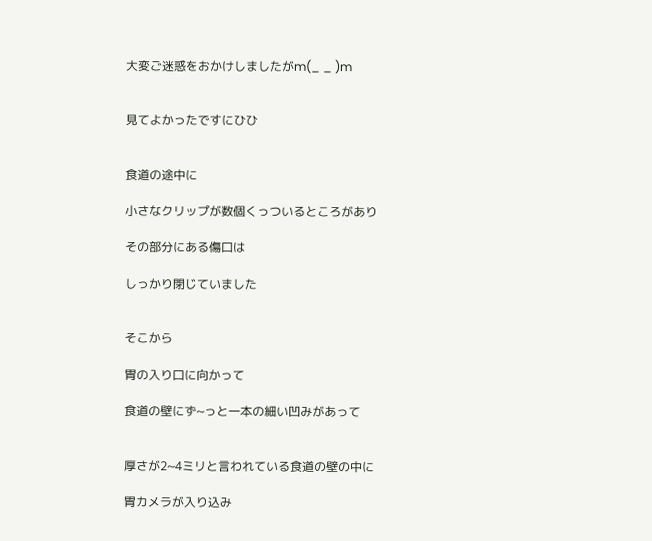大変ご迷惑をおかけしましたがm(_ _ )m


見てよかったですにひひ


食道の途中に

小さなクリップが数個くっついるところがあり

その部分にある傷口は

しっかり閉じていました


そこから

胃の入り口に向かって

食道の壁にず~っと一本の細い凹みがあって


厚さが2~4ミリと言われている食道の壁の中に

胃カメラが入り込み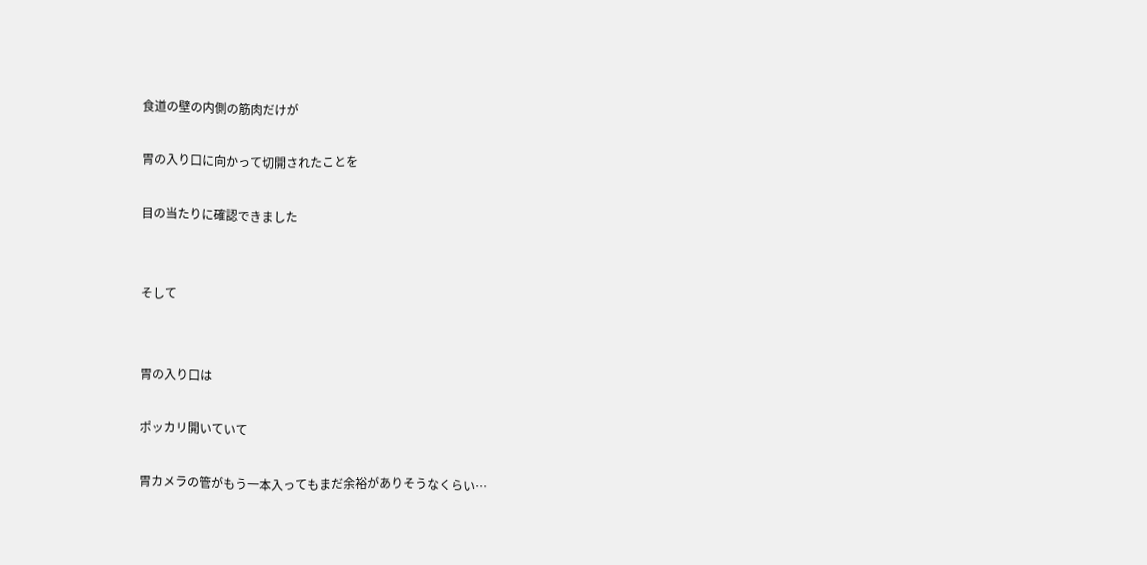食道の壁の内側の筋肉だけが

胃の入り口に向かって切開されたことを

目の当たりに確認できました


そして


胃の入り口は

ポッカリ開いていて

胃カメラの管がもう一本入ってもまだ余裕がありそうなくらい…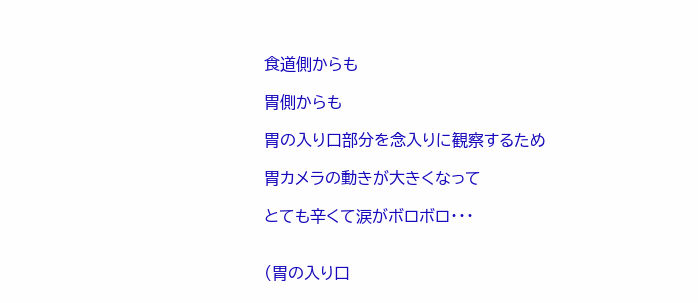食道側からも

胃側からも

胃の入り口部分を念入りに観察するため

胃カメラの動きが大きくなって

とても辛くて涙がボロボロ・・・


(胃の入り口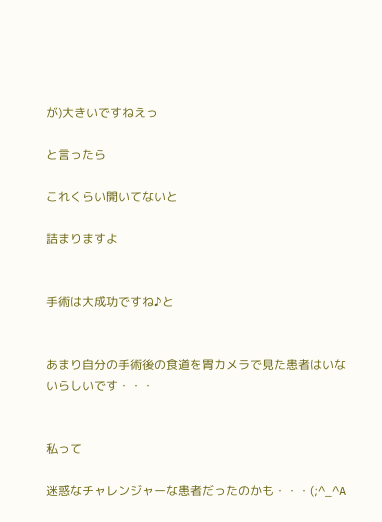が)大きいですねえっ

と言ったら

これくらい開いてないと

詰まりますよ


手術は大成功ですね♪と


あまり自分の手術後の食道を胃カメラで見た患者はいないらしいです・・・


私って

迷惑なチャレンジャーな患者だったのかも・・・(;^_^A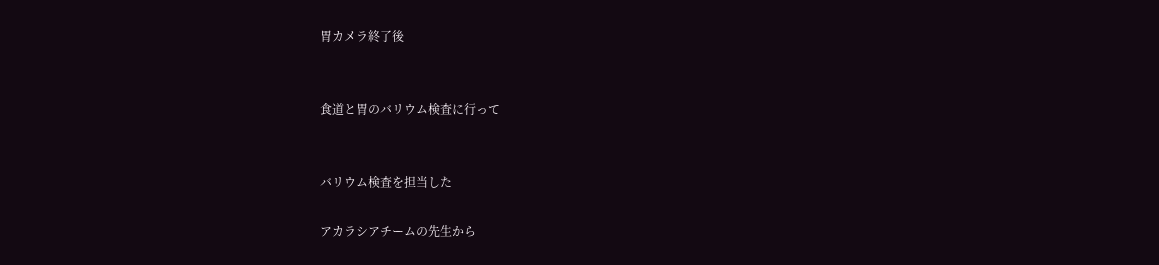胃カメラ終了後


食道と胃のバリウム検査に行って


バリウム検査を担当した

アカラシアチームの先生から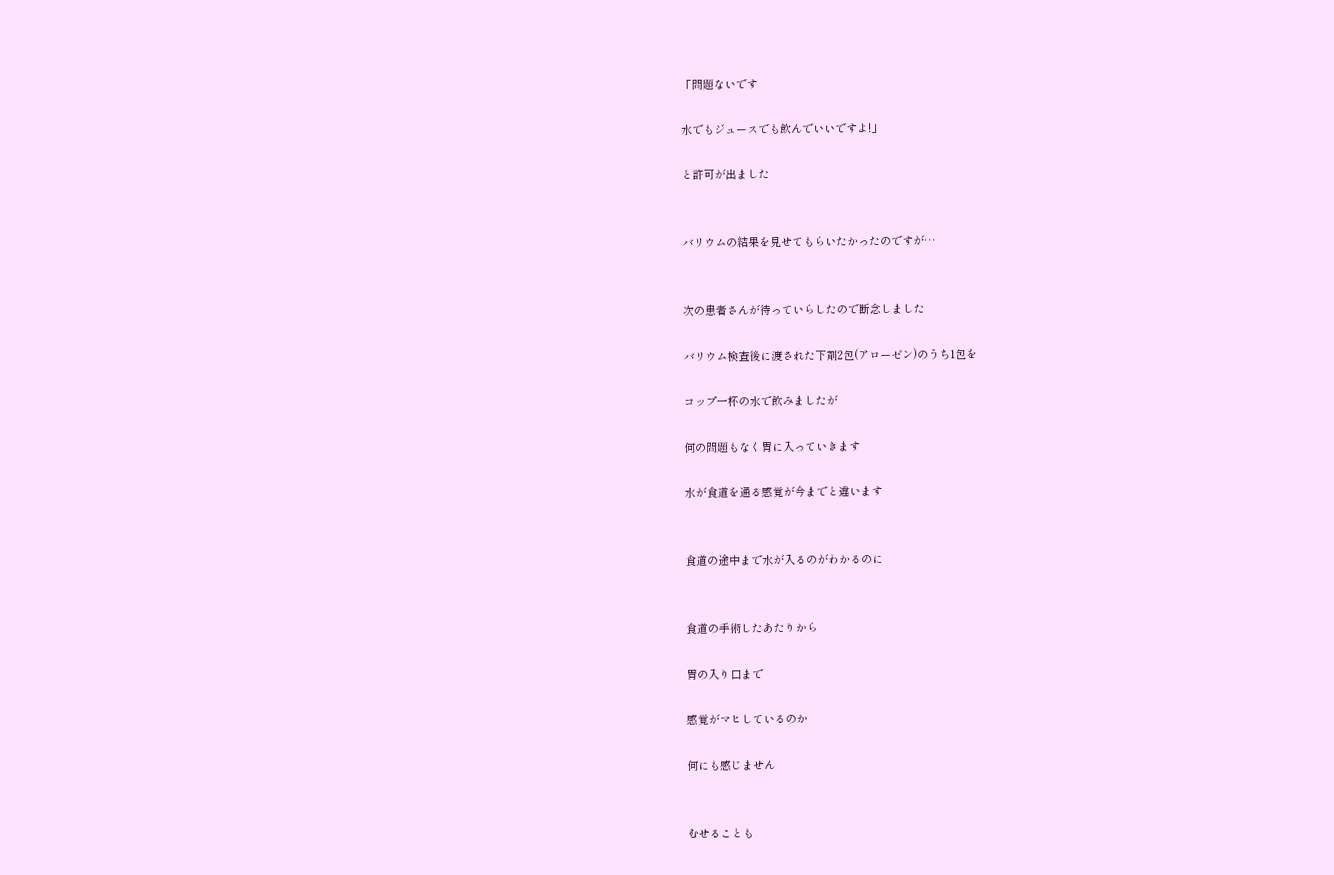「問題ないです

水でもジュースでも飲んでいいですよ!」

と許可が出ました


バリウムの結果を見せてもらいたかったのですが…


次の患者さんが待っていらしたので断念しました

バリウム検査後に渡された下剤2包(アローゼン)のうち1包を

コップ一杯の水で飲みましたが

何の問題もなく胃に入っていきます

水が食道を通る感覚が今までと違います


食道の途中まで水が入るのがわかるのに


食道の手術したあたりから

胃の入り口まで

感覚がマヒしているのか

何にも感じません


むせることも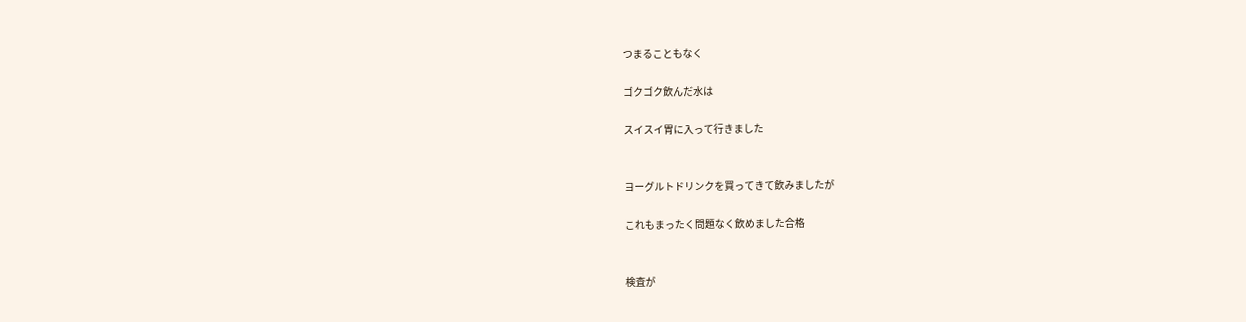つまることもなく

ゴクゴク飲んだ水は

スイスイ胃に入って行きました


ヨーグルトドリンクを買ってきて飲みましたが

これもまったく問題なく飲めました合格


検査が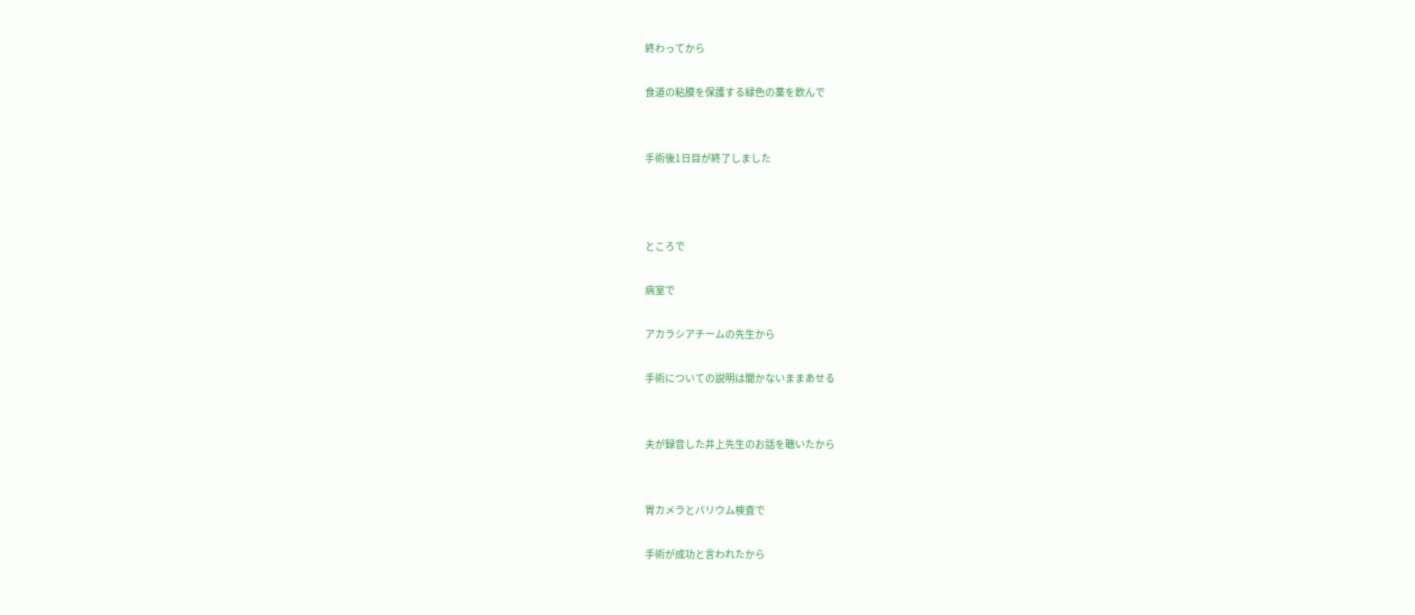終わってから

食道の粘膜を保護する緑色の薬を飲んで


手術後1日目が終了しました



ところで

病室で

アカラシアチームの先生から

手術についての説明は聞かないままあせる


夫が録音した井上先生のお話を聴いたから


胃カメラとバリウム検査で

手術が成功と言われたから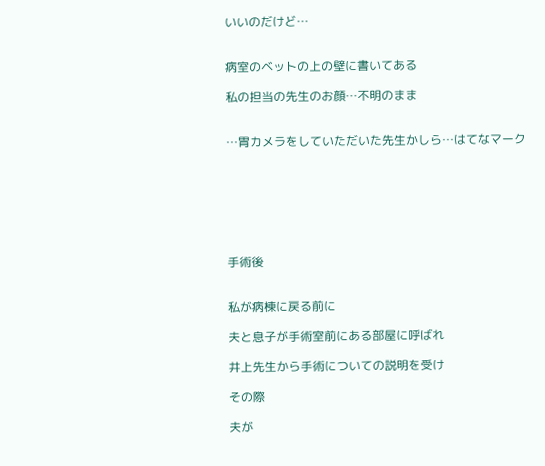いいのだけど…


病室のベットの上の壁に書いてある

私の担当の先生のお顔…不明のまま


…胃カメラをしていただいた先生かしら…はてなマーク







手術後


私が病棟に戻る前に

夫と息子が手術室前にある部屋に呼ばれ

井上先生から手術についての説明を受け

その際

夫が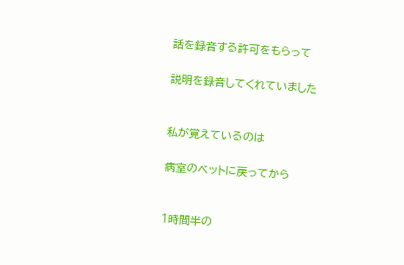話を録音する許可をもらって

説明を録音してくれていました


私が覚えているのは

病室のベットに戻ってから


1時間半の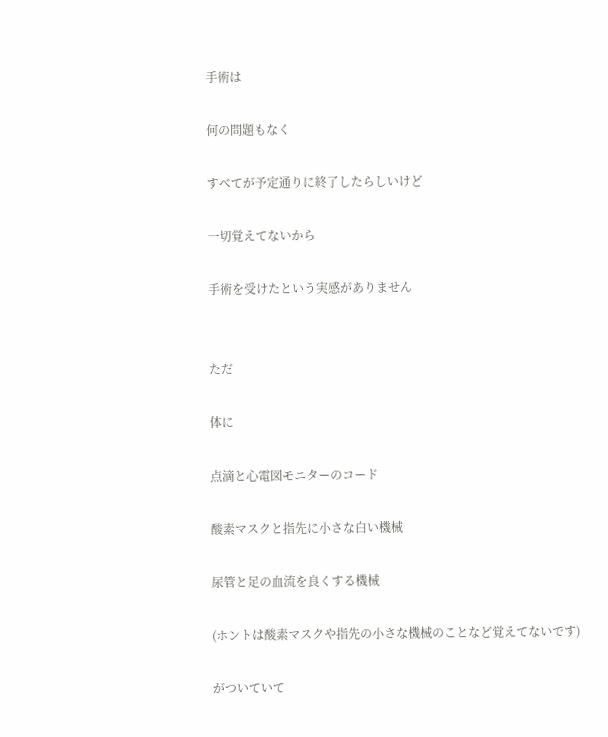手術は

何の問題もなく

すべてが予定通りに終了したらしいけど

一切覚えてないから

手術を受けたという実感がありません


ただ

体に

点滴と心電図モニターのコード

酸素マスクと指先に小さな白い機械

尿管と足の血流を良くする機械

(ホントは酸素マスクや指先の小さな機械のことなど覚えてないです)

がついていて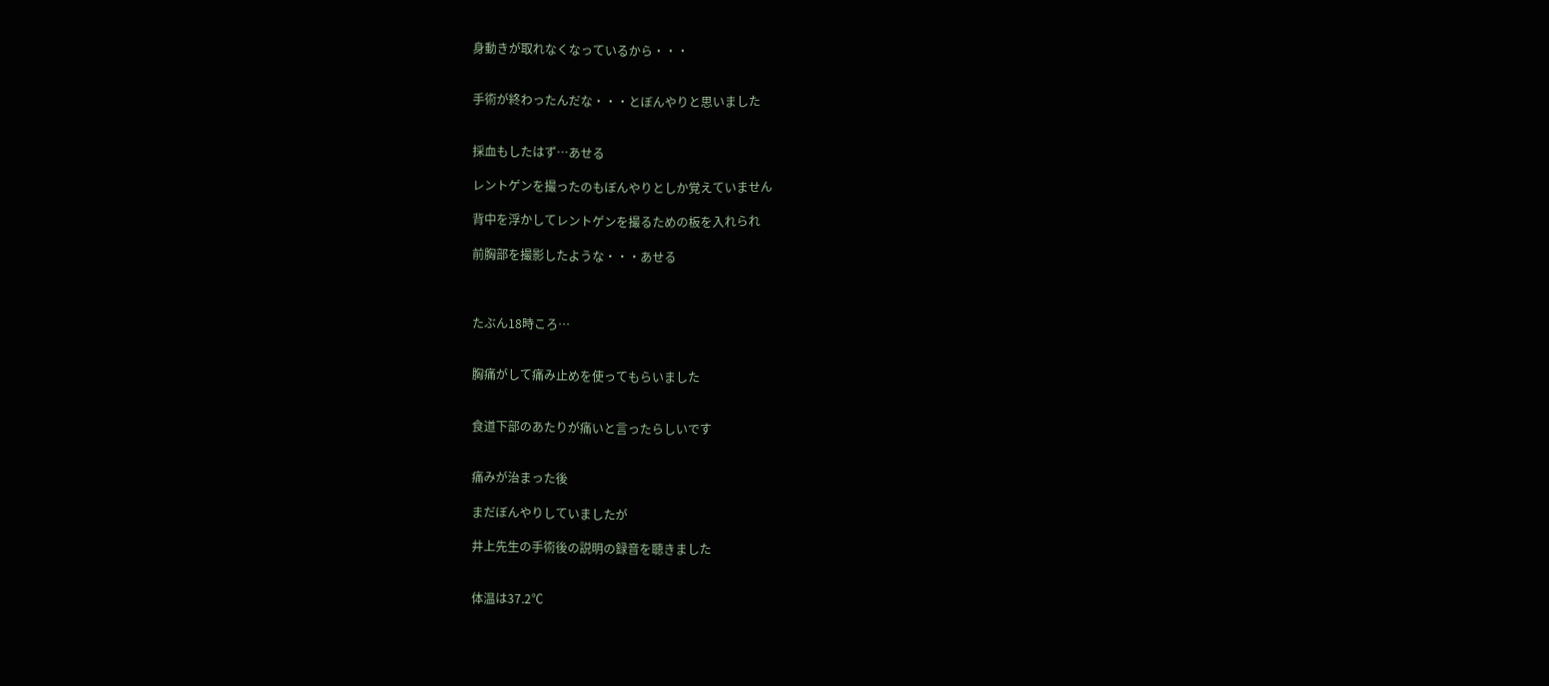身動きが取れなくなっているから・・・


手術が終わったんだな・・・とぼんやりと思いました


採血もしたはず…あせる

レントゲンを撮ったのもぼんやりとしか覚えていません

背中を浮かしてレントゲンを撮るための板を入れられ

前胸部を撮影したような・・・あせる



たぶん18時ころ…


胸痛がして痛み止めを使ってもらいました


食道下部のあたりが痛いと言ったらしいです


痛みが治まった後

まだぼんやりしていましたが

井上先生の手術後の説明の録音を聴きました


体温は37.2℃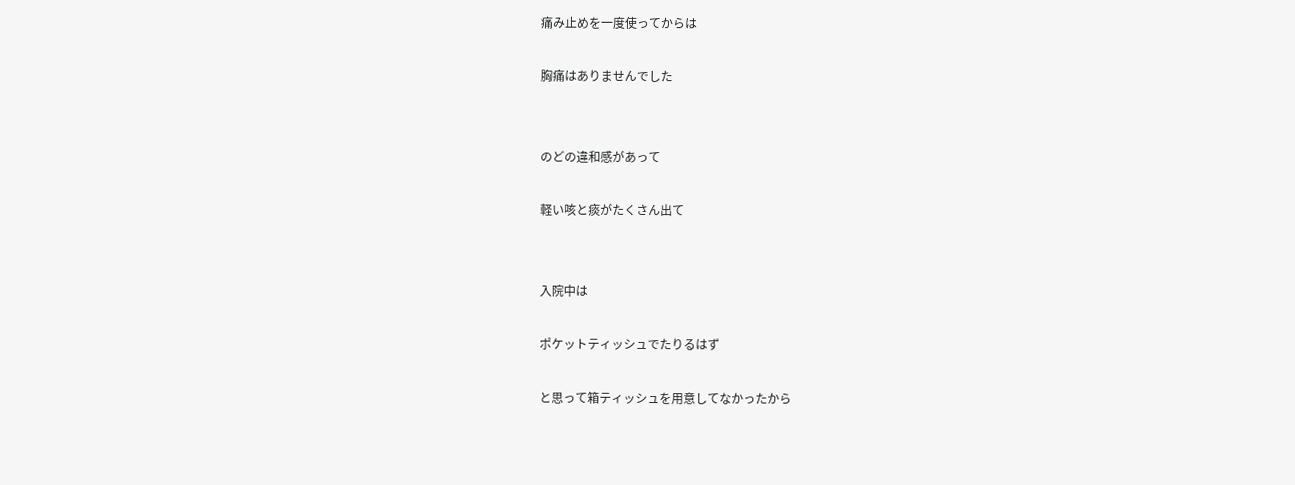痛み止めを一度使ってからは

胸痛はありませんでした


のどの違和感があって

軽い咳と痰がたくさん出て


入院中は

ポケットティッシュでたりるはず

と思って箱ティッシュを用意してなかったから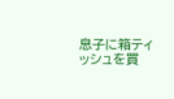息子に箱ティッシュを買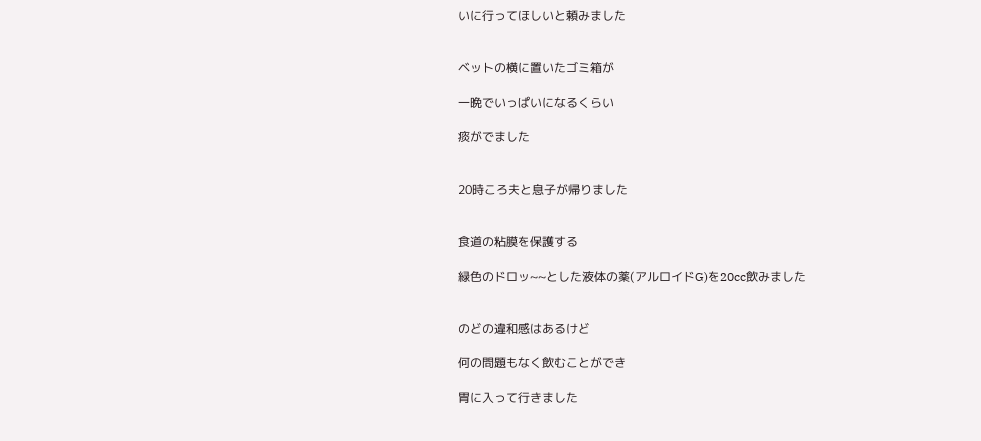いに行ってほしいと頼みました


ベットの横に置いたゴミ箱が

一晩でいっぱいになるくらい

痰がでました


20時ころ夫と息子が帰りました


食道の粘膜を保護する

緑色のドロッ~~とした液体の薬(アルロイドG)を20cc飲みました


のどの違和感はあるけど

何の問題もなく飲むことができ

胃に入って行きました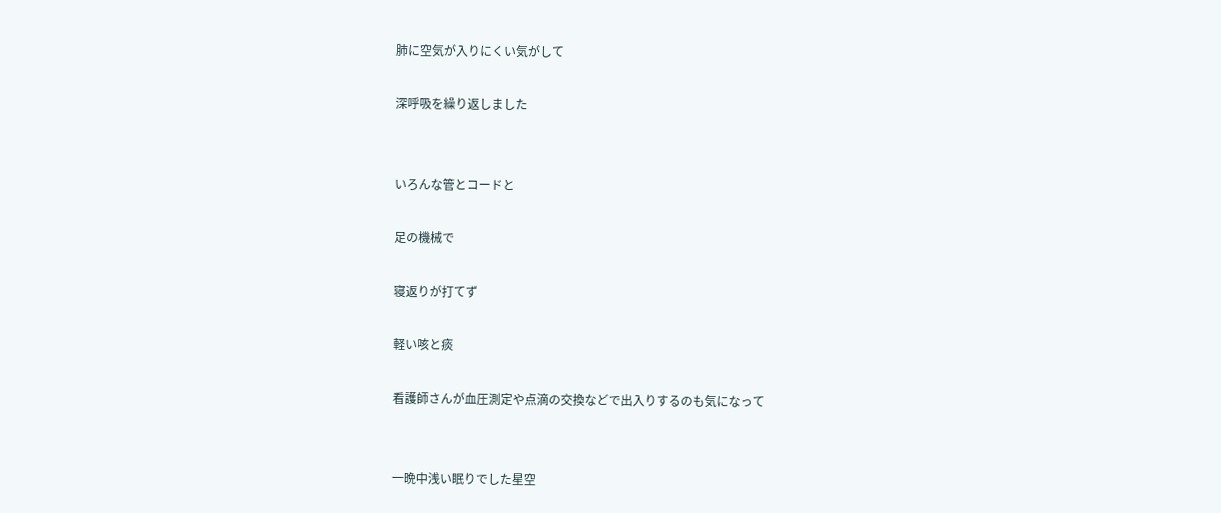肺に空気が入りにくい気がして

深呼吸を繰り返しました


いろんな管とコードと

足の機械で

寝返りが打てず

軽い咳と痰

看護師さんが血圧測定や点滴の交換などで出入りするのも気になって


一晩中浅い眠りでした星空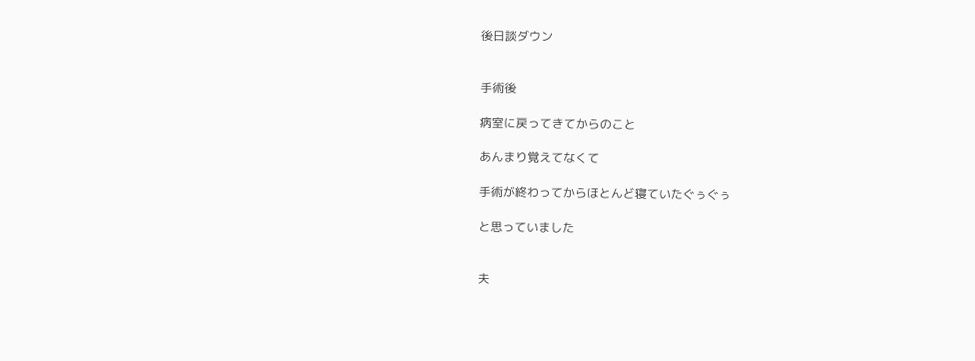後日談ダウン


手術後

病室に戻ってきてからのこと

あんまり覚えてなくて

手術が終わってからほとんど寝ていたぐぅぐぅ

と思っていました


夫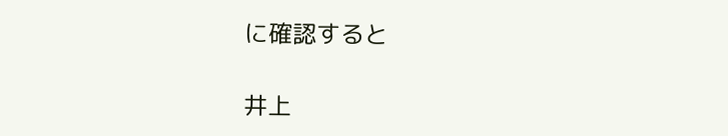に確認すると

井上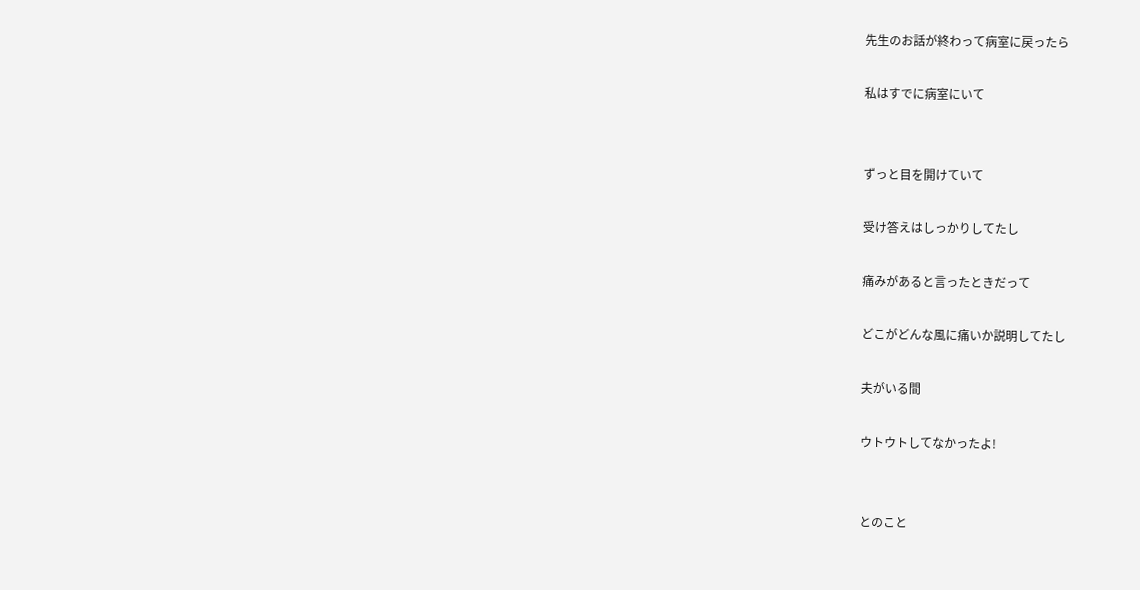先生のお話が終わって病室に戻ったら

私はすでに病室にいて


ずっと目を開けていて

受け答えはしっかりしてたし

痛みがあると言ったときだって

どこがどんな風に痛いか説明してたし

夫がいる間

ウトウトしてなかったよ!


とのこと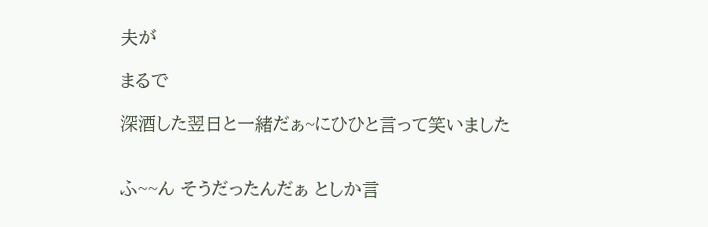夫が

まるで

深酒した翌日と一緒だぁ~にひひと言って笑いました


ふ~~ん そうだったんだぁ としか言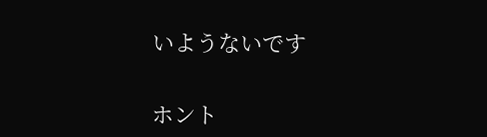いようないです


ホント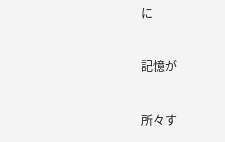に

記憶が

所々す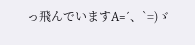っ飛んでいますA=´、`=)ゞ